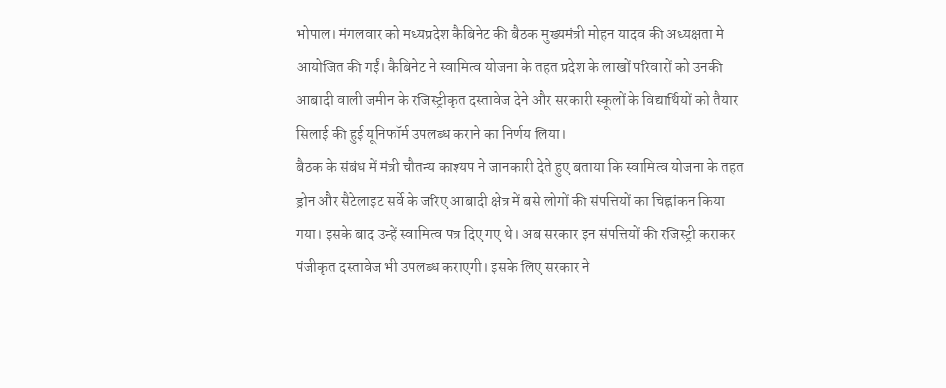भोपाल। मंगलवार को मध्यप्रदेश कैबिनेट की बैठक मुख्यमंत्री मोहन यादव की अध्यक्षता मे आयोजित की गईं। कैबिनेट ने स्वामित्व योजना के तहत प्रदेश के लाखों परिवारों को उनकी आबादी वाली जमीन के रजिस्ट्रीकृत दस्तावेज देने और सरकारी स्कूलों के विद्यार्थियों को तैयार सिलाई की हुई यूनिफॉर्म उपलब्ध कराने का निर्णय लिया।
बैठक के संबंध में मंत्री चौतन्य काश्यप ने जानकारी देते हुए बताया कि स्वामित्व योजना के तहत ड्रोन और सैटेलाइट सर्वे के जरिए आबादी क्षेत्र में बसे लोगों की संपत्तियों का चिह्नांकन किया गया। इसके बाद उन्हें स्वामित्व पत्र दिए गए थे। अब सरकार इन संपत्तियों की रजिस्ट्री कराकर पंजीकृत दस्तावेज भी उपलब्ध कराएगी। इसके लिए सरकार ने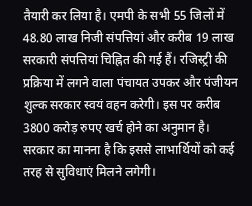तैयारी कर लिया है। एमपी के सभी 55 जिलों में 48.80 लाख निजी संपत्तियां और करीब 19 लाख सरकारी संपत्तियां चिह्नित की गई हैं। रजिस्ट्री की प्रक्रिया में लगने वाला पंचायत उपकर और पंजीयन शुल्क सरकार स्वयं वहन करेगी। इस पर करीब 3800 करोड़ रुपए खर्च होने का अनुमान है। सरकार का मानना है कि इससे लाभार्थियों को कई तरह से सुविधाएं मिलने लगेगी।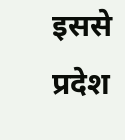इससे प्रदेश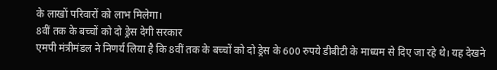के लाखों परिवारों को लाभ मिलेगा।
8वीं तक के बच्चों को दो ड्रेस देगी सरकार
एमपी मंत्रीमंडल ने निणर्य लिया है कि 8वीं तक के बच्चों को दो ड्रेस के 600 रुपये डीबीटी के माध्यम से दिए जा रहे थे। यह देखने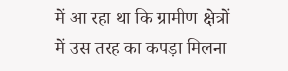में आ रहा था कि ग्रामीण क्षेत्रों में उस तरह का कपड़ा मिलना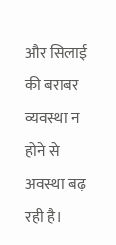और सिलाई की बराबर व्यवस्था न होने से अवस्था बढ़ रही है।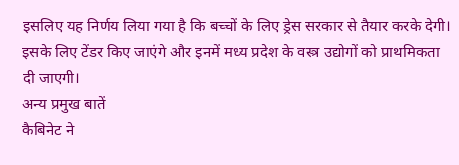इसलिए यह निर्णय लिया गया है कि बच्चों के लिए ड्रेस सरकार से तैयार करके देगी। इसके लिए टेंडर किए जाएंगे और इनमें मध्य प्रदेश के वस्त्र उद्योगों को प्राथमिकता दी जाएगी।
अन्य प्रमुख बातें
कैबिनेट ने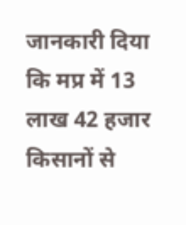जानकारी दिया कि मप्र में 13 लाख 42 हजार किसानों से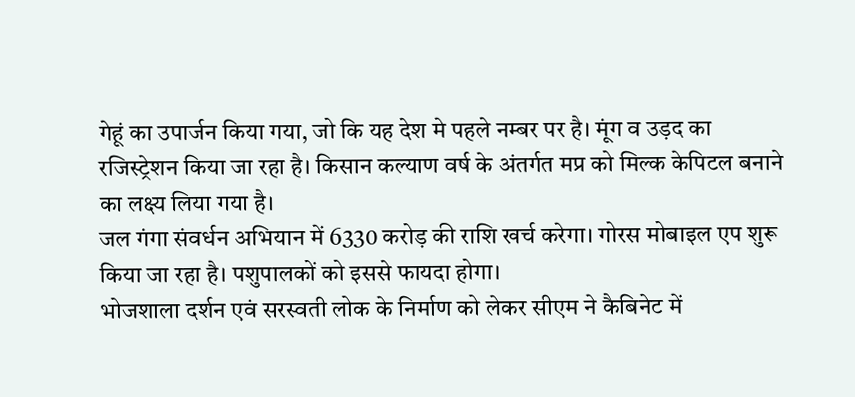गेहूं का उपार्जन किया गया, जो कि यह देश मे पहले नम्बर पर है। मूंग व उड़द का रजिस्ट्रेशन किया जा रहा है। किसान कल्याण वर्ष के अंतर्गत मप्र को मिल्क केपिटल बनाने का लक्ष्य लिया गया है।
जल गंगा संवर्धन अभियान में 6330 करोड़ की राशि खर्च करेगा। गोरस मोबाइल एप शुरू किया जा रहा है। पशुपालकों को इससे फायदा होगा।
भोजशाला दर्शन एवं सरस्वती लोक के निर्माण को लेकर सीएम ने कैबिनेट में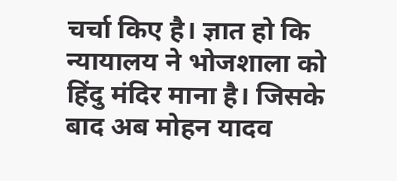चर्चा किए है। ज्ञात हो कि न्यायालय ने भोजशाला को हिंदु मंदिर माना है। जिसके बाद अब मोहन यादव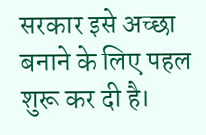सरकार इसे अच्छा बनाने के लिए पहल शुरू कर दी है।